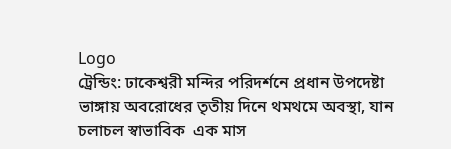Logo
ট্রেন্ডিং: ঢাকেশ্বরী মন্দির পরিদর্শনে প্রধান উপদেষ্টা ভাঙ্গায় অবরোধের তৃতীয় দিনে থমথমে অবস্থা, যান চলাচল স্বাভাবিক  এক মাস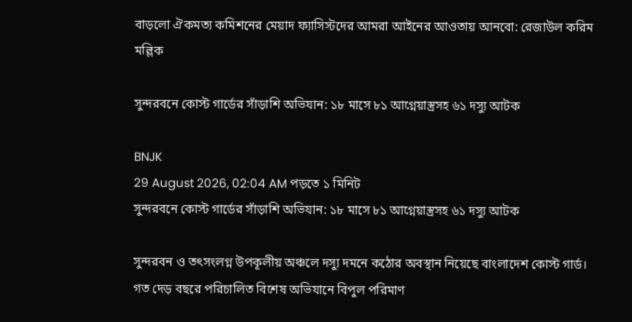বাড়লো ঐকমত্য কমিশনের মেয়াদ ফ্যাসিস্টদের আমরা আইনের আওতায় আনবো: রেজাউল করিম মল্লিক

সুন্দরবনে কোস্ট গার্ডের সাঁড়াশি অভিযান: ১৮ মাসে ৮১ আগ্নেয়াস্ত্রসহ ৬১ দস্যু আটক

BNJK
29 August 2026, 02:04 AM পড়তে ১ মিনিট
সুন্দরবনে কোস্ট গার্ডের সাঁড়াশি অভিযান: ১৮ মাসে ৮১ আগ্নেয়াস্ত্রসহ ৬১ দস্যু আটক

সুন্দরবন ও তৎসংলগ্ন উপকূলীয় অঞ্চলে দস্যু দমনে কঠোর অবস্থান নিয়েছে বাংলাদেশ কোস্ট গার্ড। গত দেড় বছরে পরিচালিত বিশেষ অভিযানে বিপুল পরিমাণ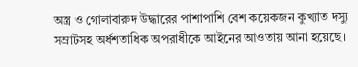অস্ত্র ও গোলাবারুদ উদ্ধারের পাশাপাশি বেশ কয়েকজন কুখ্যাত দস্যু সম্রাটসহ অর্ধশতাধিক অপরাধীকে আইনের আওতায় আনা হয়েছে।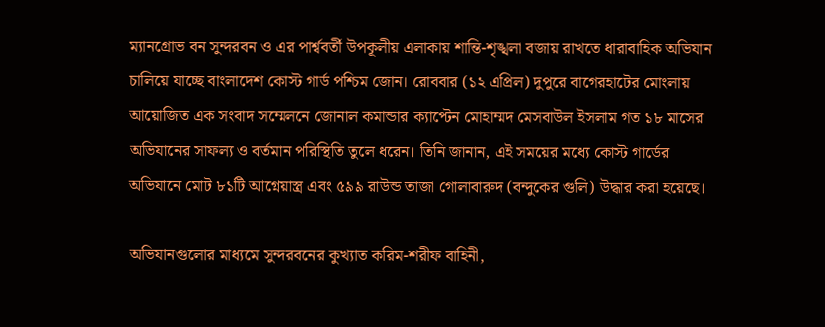ম্যানগ্রোভ বন সুন্দরবন ও এর পার্শ্ববর্তী উপকূলীয় এলাকায় শান্তি-শৃঙ্খলা বজায় রাখতে ধারাবাহিক অভিযান চালিয়ে যাচ্ছে বাংলাদেশ কোস্ট গার্ড পশ্চিম জোন। রোববার (১২ এপ্রিল) দুপুরে বাগেরহাটের মোংলায় আয়োজিত এক সংবাদ সম্মেলনে জোনাল কমান্ডার ক্যাপ্টেন মোহাম্মদ মেসবাউল ইসলাম গত ১৮ মাসের অভিযানের সাফল্য ও বর্তমান পরিস্থিতি তুলে ধরেন। তিনি জানান, এই সময়ের মধ্যে কোস্ট গার্ডের অভিযানে মোট ৮১টি আগ্নেয়াস্ত্র এবং ৫৯৯ রাউন্ড তাজা গোলাবারুদ (বন্দুকের গুলি) উদ্ধার করা হয়েছে।

অভিযানগুলোর মাধ্যমে সুন্দরবনের কুখ্যাত করিম-শরীফ বাহিনী,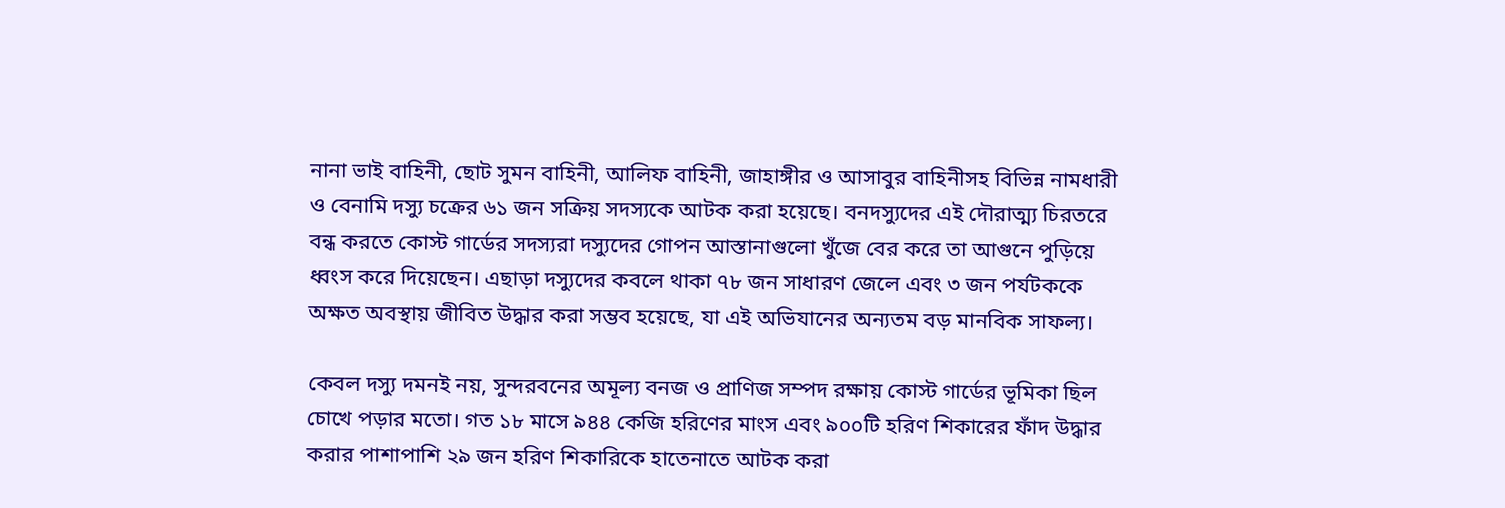নানা ভাই বাহিনী, ছোট সুমন বাহিনী, আলিফ বাহিনী, জাহাঙ্গীর ও আসাবুর বাহিনীসহ বিভিন্ন নামধারী ও বেনামি দস্যু চক্রের ৬১ জন সক্রিয় সদস্যকে আটক করা হয়েছে। বনদস্যুদের এই দৌরাত্ম্য চিরতরে বন্ধ করতে কোস্ট গার্ডের সদস্যরা দস্যুদের গোপন আস্তানাগুলো খুঁজে বের করে তা আগুনে পুড়িয়ে ধ্বংস করে দিয়েছেন। এছাড়া দস্যুদের কবলে থাকা ৭৮ জন সাধারণ জেলে এবং ৩ জন পর্যটককে অক্ষত অবস্থায় জীবিত উদ্ধার করা সম্ভব হয়েছে, যা এই অভিযানের অন্যতম বড় মানবিক সাফল্য।

কেবল দস্যু দমনই নয়, সুন্দরবনের অমূল্য বনজ ও প্রাণিজ সম্পদ রক্ষায় কোস্ট গার্ডের ভূমিকা ছিল চোখে পড়ার মতো। গত ১৮ মাসে ৯৪৪ কেজি হরিণের মাংস এবং ৯০০টি হরিণ শিকারের ফাঁদ উদ্ধার করার পাশাপাশি ২৯ জন হরিণ শিকারিকে হাতেনাতে আটক করা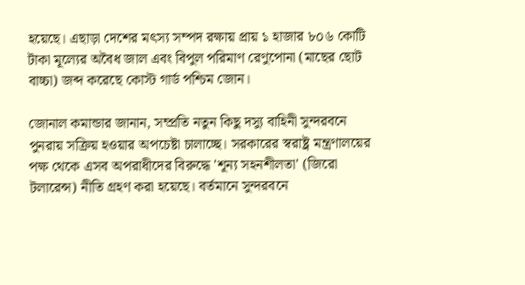হয়েছে। এছাড়া দেশের মৎস্য সম্পদ রক্ষায় প্রায় ১ হাজার ৮০৬ কোটি টাকা মূল্যের অবৈধ জাল এবং বিপুল পরিমাণ রেণুপোনা (মাছের ছোট বাচ্চা) জব্দ করেছে কোস্ট গার্ড পশ্চিম জোন।

জোনাল কমান্ডার জানান, সম্প্রতি নতুন কিছু দস্যু বাহিনী সুন্দরবনে পুনরায় সক্রিয় হওয়ার অপচেষ্টা চালাচ্ছে। সরকারের স্বরাষ্ট্র মন্ত্রণালয়ের পক্ষ থেকে এসব অপরাধীদের বিরুদ্ধে 'শূন্য সহনশীলতা' (জিরো টলারেন্স) নীতি গ্রহণ করা হয়েছে। বর্তমানে সুন্দরবনে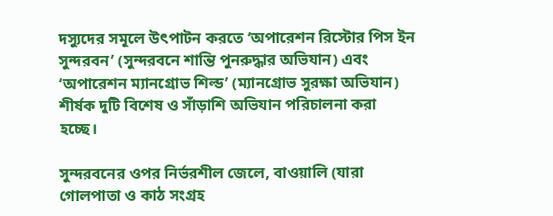দস্যুদের সমূলে উৎপাটন করতে ‘অপারেশন রিস্টোর পিস ইন সুন্দরবন’ (সুন্দরবনে শান্তি পুনরুদ্ধার অভিযান) এবং ‘অপারেশন ম্যানগ্রোভ শিল্ড’ (ম্যানগ্রোভ সুরক্ষা অভিযান) শীর্ষক দুটি বিশেষ ও সাঁড়াশি অভিযান পরিচালনা করা হচ্ছে।

সুন্দরবনের ওপর নির্ভরশীল জেলে, বাওয়ালি (যারা গোলপাতা ও কাঠ সংগ্রহ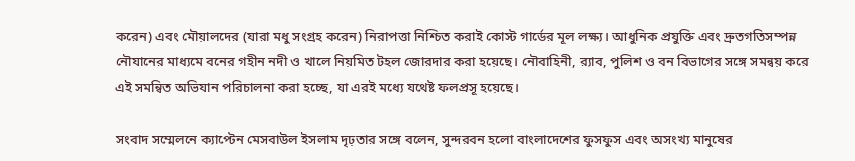করেন) এবং মৌয়ালদের (যারা মধু সংগ্রহ করেন) নিরাপত্তা নিশ্চিত করাই কোস্ট গার্ডের মূল লক্ষ্য। আধুনিক প্রযুক্তি এবং দ্রুতগতিসম্পন্ন নৌযানের মাধ্যমে বনের গহীন নদী ও খালে নিয়মিত টহল জোরদার করা হয়েছে। নৌবাহিনী, র‍্যাব, পুলিশ ও বন বিভাগের সঙ্গে সমন্বয় করে এই সমন্বিত অভিযান পরিচালনা করা হচ্ছে, যা এরই মধ্যে যথেষ্ট ফলপ্রসূ হয়েছে।

সংবাদ সম্মেলনে ক্যাপ্টেন মেসবাউল ইসলাম দৃঢ়তার সঙ্গে বলেন, সুন্দরবন হলো বাংলাদেশের ফুসফুস এবং অসংখ্য মানুষের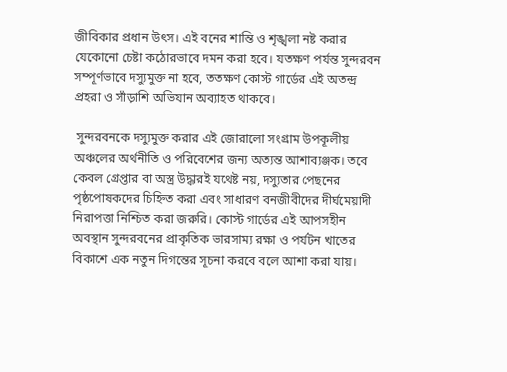জীবিকার প্রধান উৎস। এই বনের শান্তি ও শৃঙ্খলা নষ্ট করার যেকোনো চেষ্টা কঠোরভাবে দমন করা হবে। যতক্ষণ পর্যন্ত সুন্দরবন সম্পূর্ণভাবে দস্যুমুক্ত না হবে, ততক্ষণ কোস্ট গার্ডের এই অতন্দ্র প্রহরা ও সাঁড়াশি অভিযান অব্যাহত থাকবে।

 সুন্দরবনকে দস্যুমুক্ত করার এই জোরালো সংগ্রাম উপকূলীয় অঞ্চলের অর্থনীতি ও পরিবেশের জন্য অত্যন্ত আশাব্যঞ্জক। তবে কেবল গ্রেপ্তার বা অস্ত্র উদ্ধারই যথেষ্ট নয়, দস্যুতার পেছনের পৃষ্ঠপোষকদের চিহ্নিত করা এবং সাধারণ বনজীবীদের দীর্ঘমেয়াদী নিরাপত্তা নিশ্চিত করা জরুরি। কোস্ট গার্ডের এই আপসহীন অবস্থান সুন্দরবনের প্রাকৃতিক ভারসাম্য রক্ষা ও পর্যটন খাতের বিকাশে এক নতুন দিগন্তের সূচনা করবে বলে আশা করা যায়।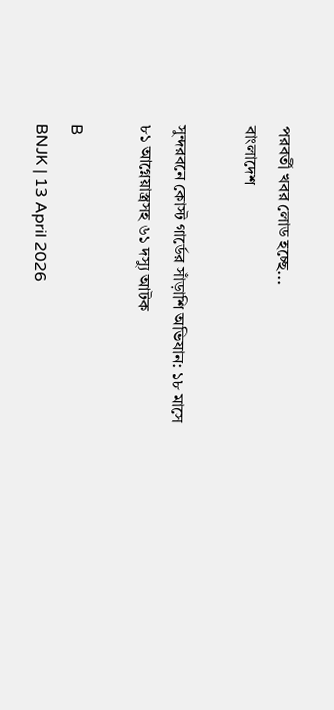পরবর্তী খবর লোড হচ্ছে...
বাংলাদেশ

সুন্দরবনে কোস্ট গার্ডের সাঁড়াশি অভিযান: ১৮ মাসে ৮১ আগ্নেয়াস্ত্রসহ ৬১ দস্যু আটক

B
BNJK | 13 April 2026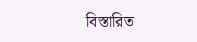বিস্তারিত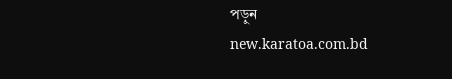পড়ুন
new.karatoa.com.bd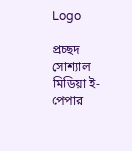Logo

প্রচ্ছদ
সোশ্যাল মিডিয়া ই-পেপার